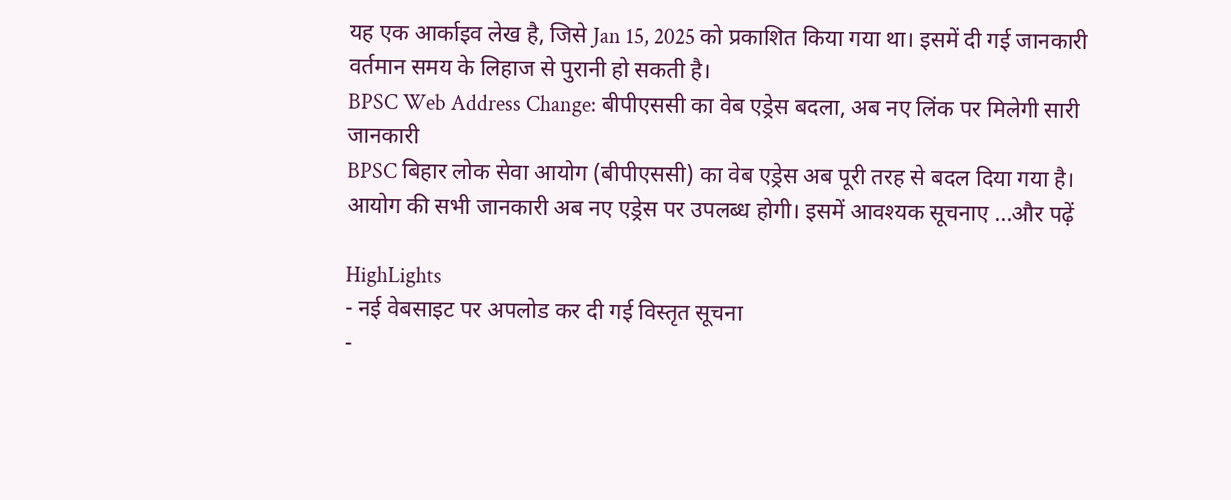यह एक आर्काइव लेख है, जिसे Jan 15, 2025 को प्रकाशित किया गया था। इसमें दी गई जानकारी वर्तमान समय के लिहाज से पुरानी हो सकती है।
BPSC Web Address Change: बीपीएससी का वेब एड्रेस बदला, अब नए लिंक पर मिलेगी सारी जानकारी
BPSC बिहार लोक सेवा आयोग (बीपीएससी) का वेब एड्रेस अब पूरी तरह से बदल दिया गया है। आयोग की सभी जानकारी अब नए एड्रेस पर उपलब्ध होगी। इसमें आवश्यक सूचनाए ...और पढ़ें

HighLights
- नई वेबसाइट पर अपलोड कर दी गई विस्तृत सूचना
-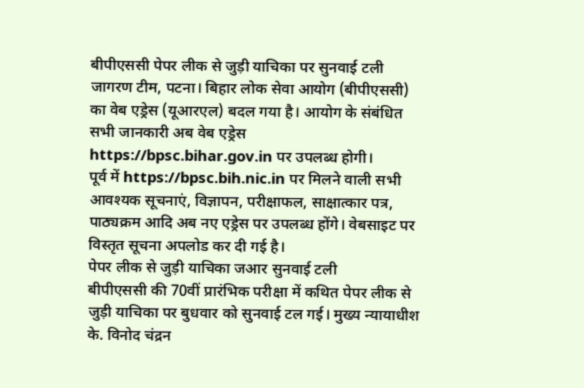बीपीएससी पेपर लीक से जुड़ी याचिका पर सुनवाई टली
जागरण टीम, पटना। बिहार लोक सेवा आयोग (बीपीएससी) का वेब एड्रेस (यूआरएल) बदल गया है। आयोग के संबंधित सभी जानकारी अब वेब एड्रेस https://bpsc.bihar.gov.in पर उपलब्ध होगी।
पूर्व में https://bpsc.bih.nic.in पर मिलने वाली सभी आवश्यक सूचनाएं, विज्ञापन, परीक्षाफल, साक्षात्कार पत्र, पाठ्यक्रम आदि अब नए एड्रेस पर उपलब्ध होंगे। वेबसाइट पर विस्तृत सूचना अपलोड कर दी गई है।
पेपर लीक से जुड़ी याचिका जआर सुनवाई टली
बीपीएससी की 70वीं प्रारंभिक परीक्षा में कथित पेपर लीक से जुड़ी याचिका पर बुधवार को सुनवाई टल गई। मुख्य न्यायाधीश के. विनोद चंद्रन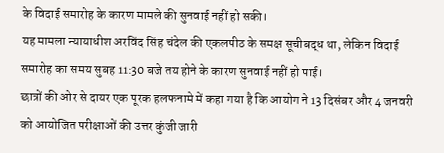के विदाई समारोह के कारण मामले की सुनवाई नहीं हो सकी।
यह मामला न्यायाधीश अरविंद सिंह चंदेल की एकलपीठ के समक्ष सूचीबद्ध था, लेकिन विदाई समारोह का समय सुबह 11:30 बजे तय होने के कारण सुनवाई नहीं हो पाई।
छात्रों की ओर से दायर एक पूरक हलफनामे में कहा गया है कि आयोग ने 13 दिसंबर और 4 जनवरी को आयोजित परीक्षाओं की उत्तर कुंजी जारी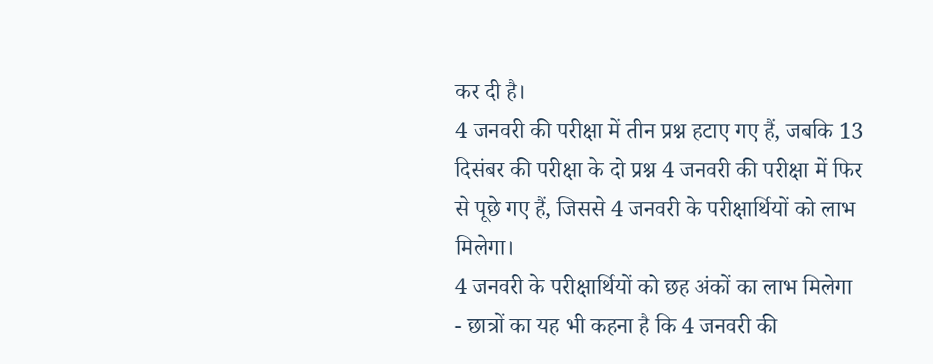कर दी है।
4 जनवरी की परीक्षा में तीन प्रश्न हटाए गए हैं, जबकि 13 दिसंबर की परीक्षा के दो प्रश्न 4 जनवरी की परीक्षा में फिर से पूछे गए हैं, जिससे 4 जनवरी के परीक्षार्थियों को लाभ मिलेगा।
4 जनवरी के परीक्षार्थियों को छह अंकों का लाभ मिलेगा
- छात्रों का यह भी कहना है कि 4 जनवरी की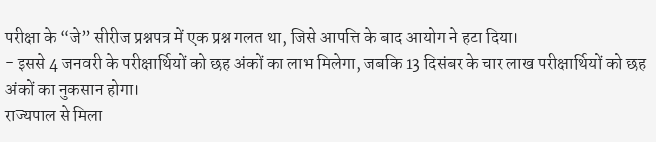परीक्षा के “जे” सीरीज प्रश्नपत्र में एक प्रश्न गलत था, जिसे आपत्ति के बाद आयोग ने हटा दिया।
- इससे 4 जनवरी के परीक्षार्थियों को छह अंकों का लाभ मिलेगा, जबकि 13 दिसंबर के चार लाख परीक्षार्थियों को छह अंकों का नुकसान होगा।
राज्यपाल से मिला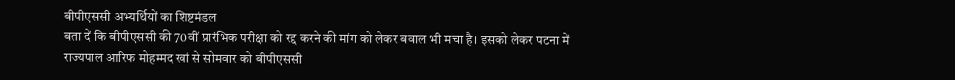बीपीएससी अभ्यर्थियों का शिष्टमंडल
बता दें कि बीपीएससी की 70वीं प्रारंभिक परीक्षा को रद्द करने की मांग को लेकर बवाल भी मचा है। इसको लेकर पटना में राज्यपाल आरिफ मोहम्मद खां से सोमवार को बीपीएससी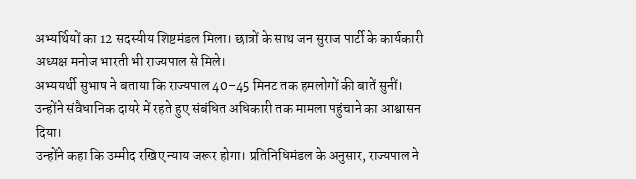अभ्यर्थियों का 12 सदस्यीय शिष्टमंडल मिला। छात्रों के साथ जन सुराज पार्टी के कार्यकारी अध्यक्ष मनोज भारती भी राज्यपाल से मिले।
अभ्ययर्थी सुभाष ने बताया कि राज्यपाल 40–45 मिनट तक हमलोगों की बातें सुनीं। उन्होंने संवैधानिक दायरे में रहते हुए संबंधित अधिकारी तक मामला पहुंचाने का आश्वासन दिया।
उन्होंने कहा कि उम्मीद रखिए न्याय जरूर होगा। प्रतिनिधिमंडल के अनुसार, राज्यपाल ने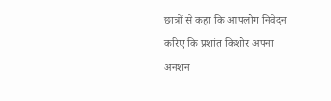छात्रों से कहा कि आपलोग निवेदन करिए कि प्रशांत किशोर अपना अनशन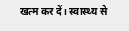खत्म कर दें। स्वास्थ्य से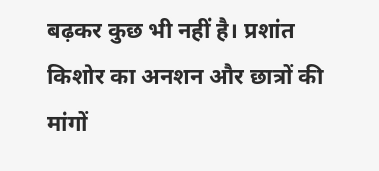बढ़कर कुछ भी नहीं है। प्रशांत किशोर का अनशन और छात्रों की मांगों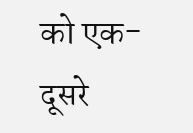को एक-दूसरे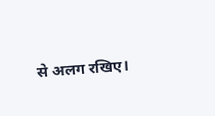से अलग रखिए।